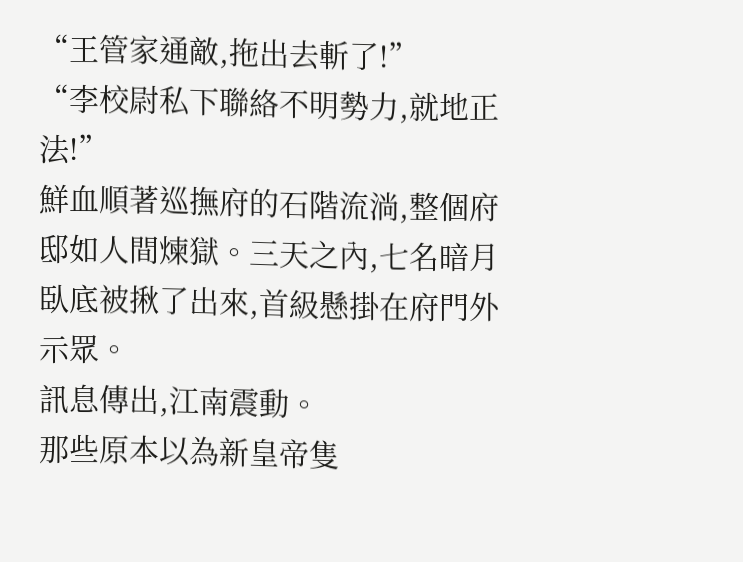“王管家通敵,拖出去斬了!”
“李校尉私下聯絡不明勢力,就地正法!”
鮮血順著巡撫府的石階流淌,整個府邸如人間煉獄。三天之內,七名暗月臥底被揪了出來,首級懸掛在府門外示眾。
訊息傳出,江南震動。
那些原本以為新皇帝隻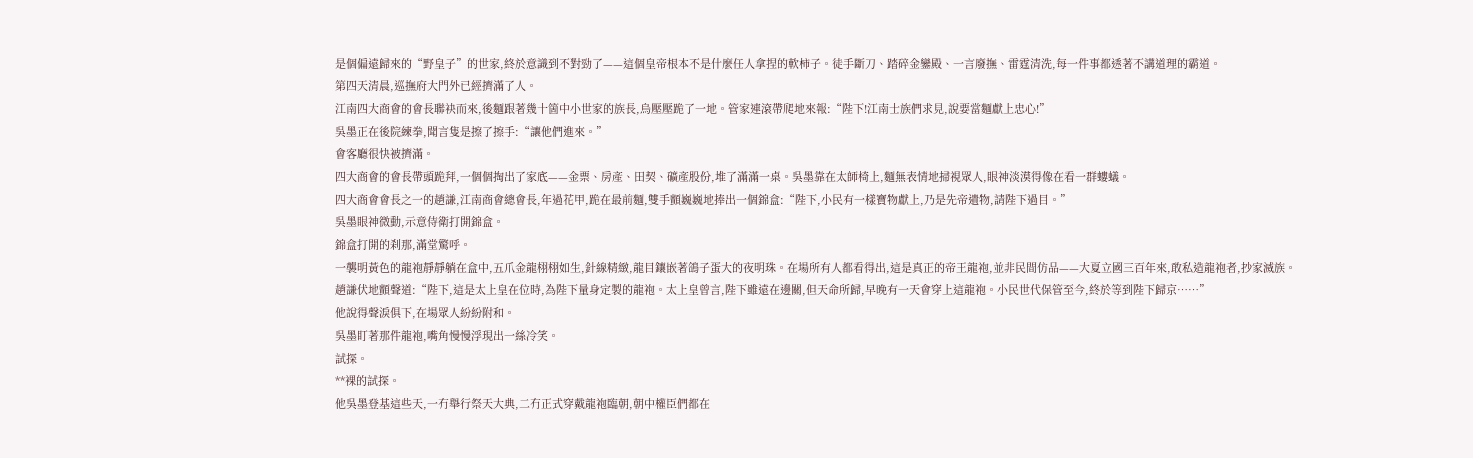是個偏遠歸來的“野皇子”的世家,終於意識到不對勁了——這個皇帝根本不是什麼任人拿捏的軟柿子。徒手斷刀、踏碎金鑾殿、一言廢撫、雷霆清洗,每一件事都透著不講道理的霸道。
第四天清晨,巡撫府大門外已經擠滿了人。
江南四大商會的會長聯袂而來,後麵跟著幾十箇中小世家的族長,烏壓壓跪了一地。管家連滾帶爬地來報:“陛下!江南士族們求見,說要當麵獻上忠心!”
吳墨正在後院練拳,聞言隻是擦了擦手:“讓他們進來。”
會客廳很快被擠滿。
四大商會的會長帶頭跪拜,一個個掏出了家底——金票、房產、田契、礦產股份,堆了滿滿一桌。吳墨靠在太師椅上,麵無表情地掃視眾人,眼神淡漠得像在看一群螻蟻。
四大商會會長之一的趙謙,江南商會總會長,年過花甲,跪在最前麵,雙手顫巍巍地捧出一個錦盒:“陛下,小民有一樣寶物獻上,乃是先帝遺物,請陛下過目。”
吳墨眼神微動,示意侍衛打開錦盒。
錦盒打開的刹那,滿堂驚呼。
一襲明黃色的龍袍靜靜躺在盒中,五爪金龍栩栩如生,針線精緻,龍目鑲嵌著鴿子蛋大的夜明珠。在場所有人都看得出,這是真正的帝王龍袍,並非民間仿品——大夏立國三百年來,敢私造龍袍者,抄家滅族。
趙謙伏地顫聲道:“陛下,這是太上皇在位時,為陛下量身定製的龍袍。太上皇曾言,陛下雖遠在邊關,但天命所歸,早晚有一天會穿上這龍袍。小民世代保管至今,終於等到陛下歸京……”
他說得聲淚俱下,在場眾人紛紛附和。
吳墨盯著那件龍袍,嘴角慢慢浮現出一絲冷笑。
試探。
**裸的試探。
他吳墨登基這些天,一冇舉行祭天大典,二冇正式穿戴龍袍臨朝,朝中權臣們都在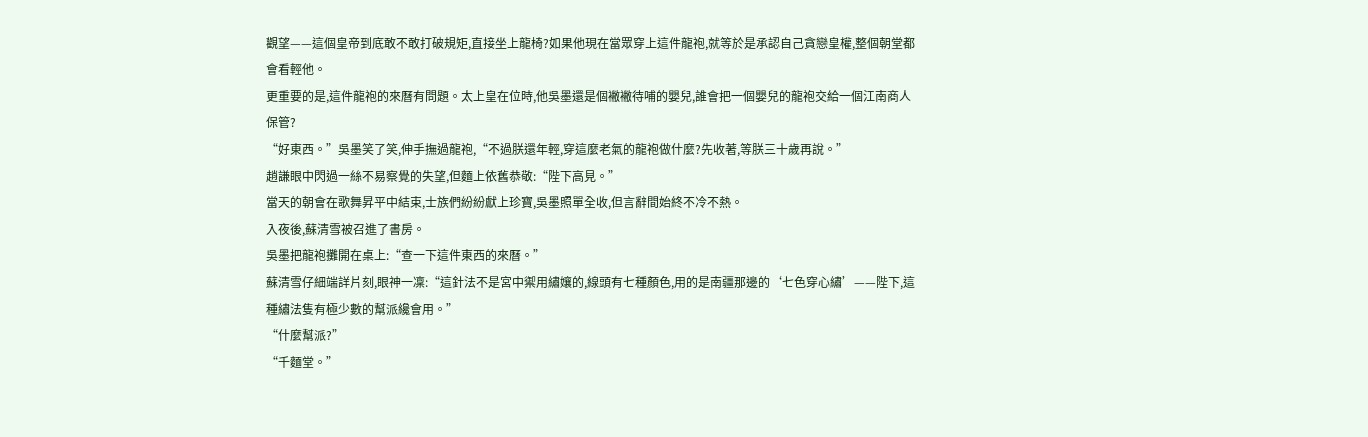觀望——這個皇帝到底敢不敢打破規矩,直接坐上龍椅?如果他現在當眾穿上這件龍袍,就等於是承認自己貪戀皇權,整個朝堂都會看輕他。
更重要的是,這件龍袍的來曆有問題。太上皇在位時,他吳墨還是個襒襒待哺的嬰兒,誰會把一個嬰兒的龍袍交給一個江南商人保管?
“好東西。”吳墨笑了笑,伸手撫過龍袍,“不過朕還年輕,穿這麼老氣的龍袍做什麼?先收著,等朕三十歲再說。”
趙謙眼中閃過一絲不易察覺的失望,但麵上依舊恭敬:“陛下高見。”
當天的朝會在歌舞昇平中結束,士族們紛紛獻上珍寶,吳墨照單全收,但言辭間始終不冷不熱。
入夜後,蘇清雪被召進了書房。
吳墨把龍袍攤開在桌上:“查一下這件東西的來曆。”
蘇清雪仔細端詳片刻,眼神一凜:“這針法不是宮中禦用繡孃的,線頭有七種顏色,用的是南疆那邊的‘七色穿心繡’——陛下,這種繡法隻有極少數的幫派纔會用。”
“什麼幫派?”
“千麵堂。”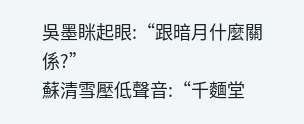吳墨眯起眼:“跟暗月什麼關係?”
蘇清雪壓低聲音:“千麵堂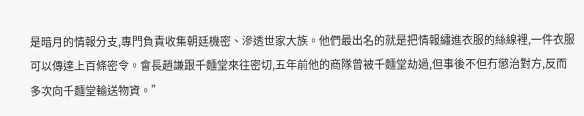是暗月的情報分支,專門負責收集朝廷機密、滲透世家大族。他們最出名的就是把情報繡進衣服的絲線裡,一件衣服可以傳達上百條密令。會長趙謙跟千麵堂來往密切,五年前他的商隊曾被千麵堂劫過,但事後不但冇懲治對方,反而多次向千麵堂輸送物資。”